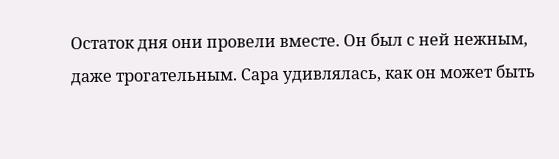Остаток дня они провели вместе. Он был с ней нежным, даже трогательным. Сара удивлялась, как он может быть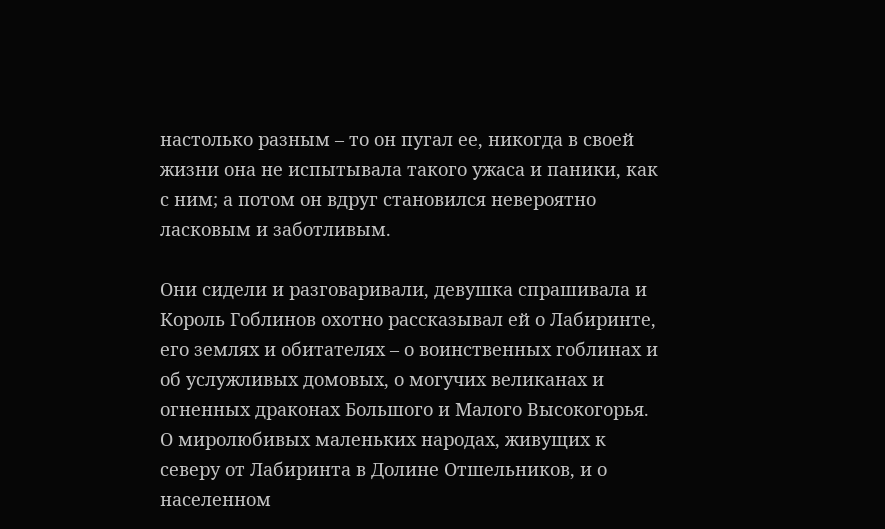настолько разным – то он пугал ее, никогда в своей жизни она не испытывала такого ужаса и паники, как с ним; а потом он вдруг становился невероятно ласковым и заботливым.

Они сидели и разговаривали, девушка спрашивала и Король Гоблинов охотно рассказывал ей о Лабиринте, его землях и обитателях – о воинственных гоблинах и об услужливых домовых, о могучих великанах и огненных драконах Большого и Малого Высокогорья. О миролюбивых маленьких народах, живущих к северу от Лабиринта в Долине Отшельников, и о населенном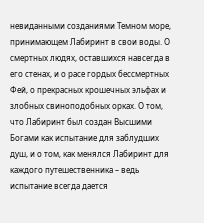невиданными созданиями Темном море, принимающем Лабиринт в свои воды. О смертных людях, оставшихся навсегда в его стенах, и о расе гордых бессмертных Фей, о прекрасных крошечных эльфах и злобных свиноподобных орках. О том, что Лабиринт был создан Высшими Богами как испытание для заблудших душ, и о том, как менялся Лабиринт для каждого путешественника – ведь испытание всегда дается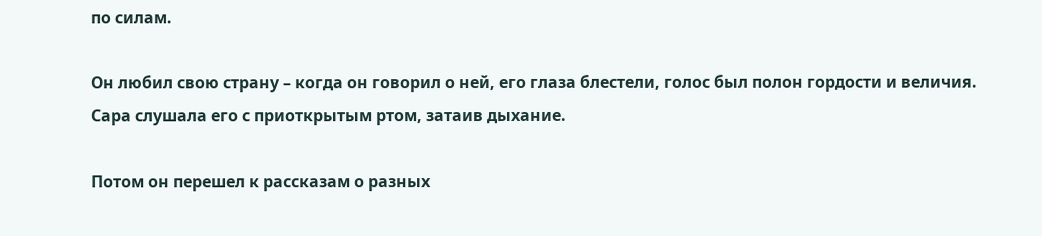по силам.

Он любил свою страну – когда он говорил о ней, его глаза блестели, голос был полон гордости и величия. Сара слушала его с приоткрытым ртом, затаив дыхание.

Потом он перешел к рассказам о разных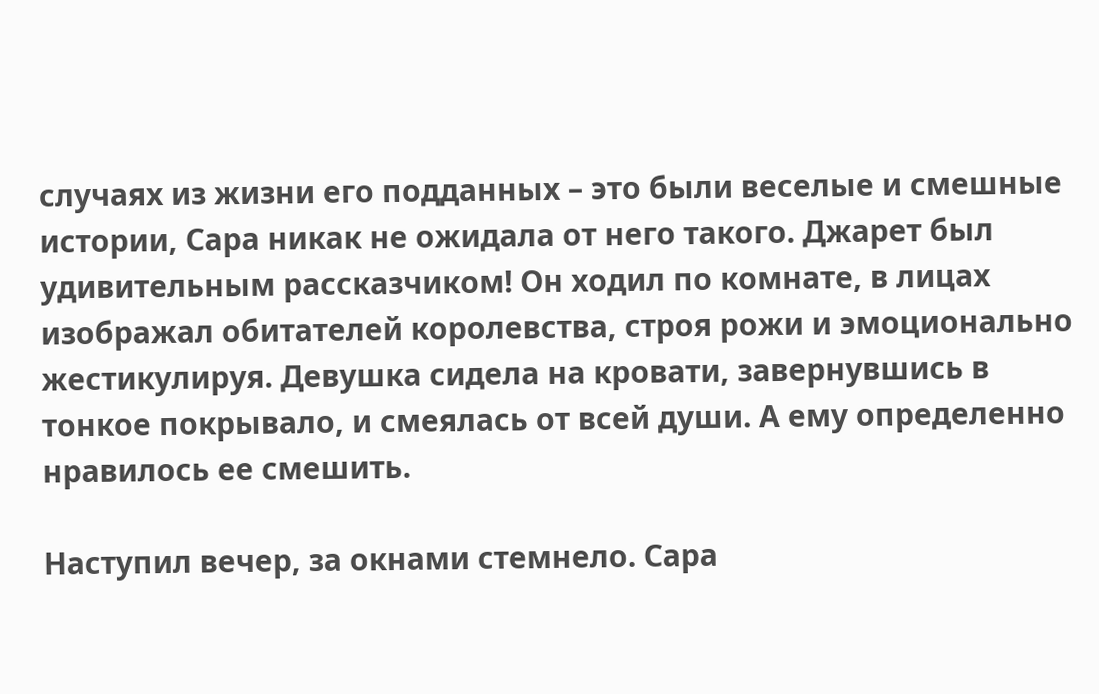случаях из жизни его подданных – это были веселые и смешные истории, Сара никак не ожидала от него такого. Джарет был удивительным рассказчиком! Он ходил по комнате, в лицах изображал обитателей королевства, строя рожи и эмоционально жестикулируя. Девушка сидела на кровати, завернувшись в тонкое покрывало, и смеялась от всей души. А ему определенно нравилось ее смешить.

Наступил вечер, за окнами стемнело. Сара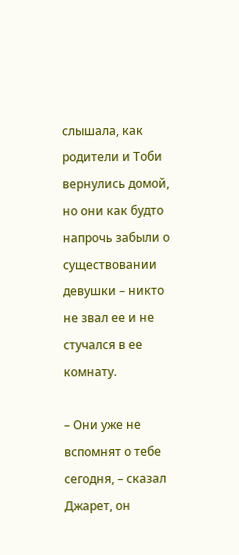слышала, как родители и Тоби вернулись домой, но они как будто напрочь забыли о существовании девушки – никто не звал ее и не стучался в ее комнату.

– Они уже не вспомнят о тебе сегодня, – сказал Джарет, он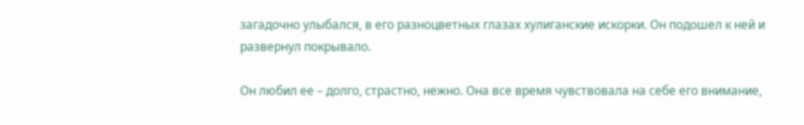загадочно улыбался, в его разноцветных глазах хулиганские искорки. Он подошел к ней и развернул покрывало.

Он любил ее – долго, страстно, нежно. Она все время чувствовала на себе его внимание,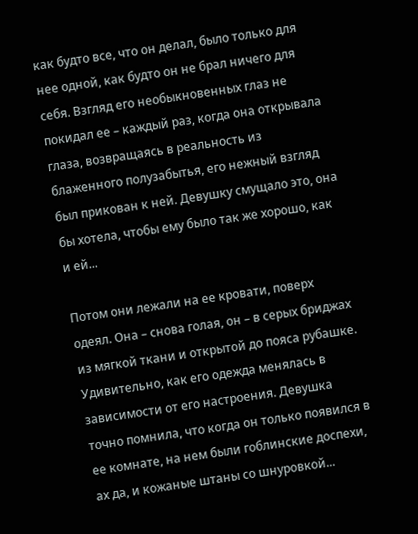как будто все, что он делал, было только для нее одной, как будто он не брал ничего для себя. Взгляд его необыкновенных глаз не покидал ее – каждый раз, когда она открывала глаза, возвращаясь в реальность из блаженного полузабытья, его нежный взгляд был прикован к ней. Девушку смущало это, она бы хотела, чтобы ему было так же хорошо, как и ей...

Потом они лежали на ее кровати, поверх одеял. Она – снова голая, он – в серых бриджах из мягкой ткани и открытой до пояса рубашке. Удивительно, как его одежда менялась в зависимости от его настроения. Девушка точно помнила, что когда он только появился в ее комнате, на нем были гоблинские доспехи, ах да, и кожаные штаны со шнуровкой...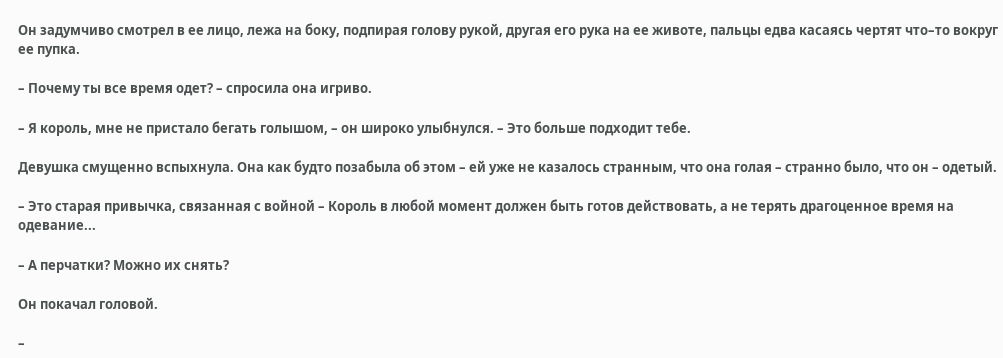Он задумчиво смотрел в ее лицо, лежа на боку, подпирая голову рукой, другая его рука на ее животе, пальцы едва касаясь чертят что–то вокруг ее пупка.

– Почему ты все время одет? – спросила она игриво.

– Я король, мне не пристало бегать голышом, – он широко улыбнулся. – Это больше подходит тебе.

Девушка смущенно вспыхнула. Она как будто позабыла об этом – ей уже не казалось странным, что она голая – странно было, что он – одетый.

– Это старая привычка, связанная с войной – Король в любой момент должен быть готов действовать, а не терять драгоценное время на одевание...

– А перчатки? Можно их снять?

Он покачал головой.

–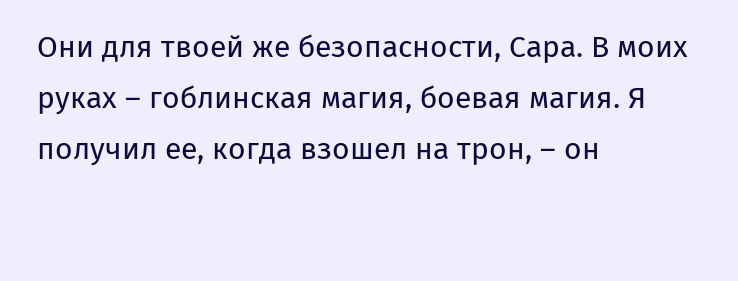Они для твоей же безопасности, Сара. В моих руках – гоблинская магия, боевая магия. Я получил ее, когда взошел на трон, – он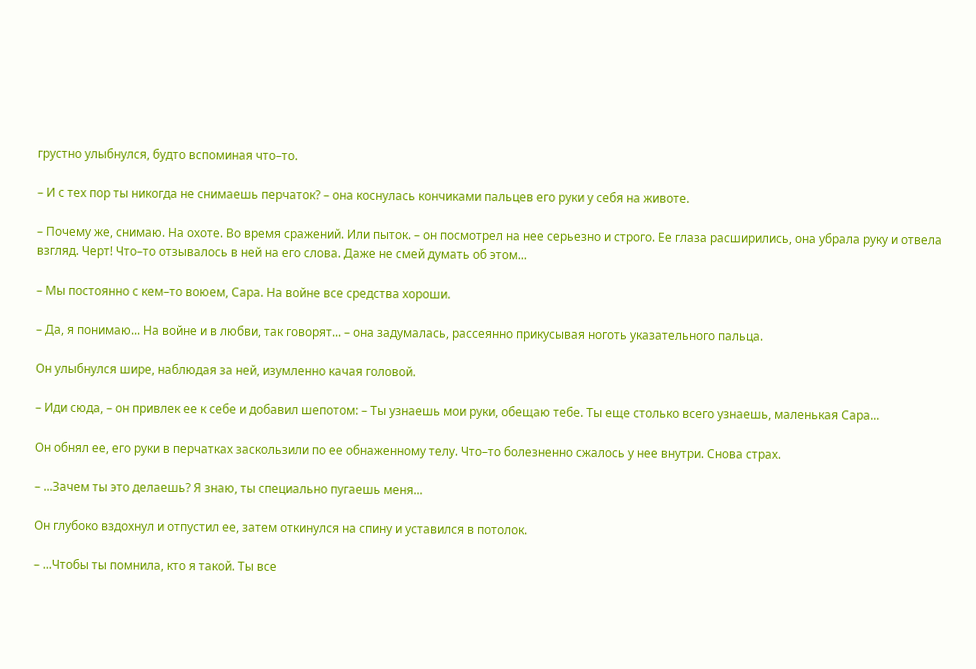грустно улыбнулся, будто вспоминая что–то.

– И с тех пор ты никогда не снимаешь перчаток? – она коснулась кончиками пальцев его руки у себя на животе.

– Почему же, снимаю. На охоте. Во время сражений. Или пыток. – он посмотрел на нее серьезно и строго. Ее глаза расширились, она убрала руку и отвела взгляд. Черт! Что–то отзывалось в ней на его слова. Даже не смей думать об этом...

– Мы постоянно с кем–то воюем, Сара. На войне все средства хороши.

– Да, я понимаю... На войне и в любви, так говорят... – она задумалась, рассеянно прикусывая ноготь указательного пальца.

Он улыбнулся шире, наблюдая за ней, изумленно качая головой.

– Иди сюда, – он привлек ее к себе и добавил шепотом: – Ты узнаешь мои руки, обещаю тебе. Ты еще столько всего узнаешь, маленькая Сара...

Он обнял ее, его руки в перчатках заскользили по ее обнаженному телу. Что–то болезненно сжалось у нее внутри. Снова страх.

– ...Зачем ты это делаешь? Я знаю, ты специально пугаешь меня...

Он глубоко вздохнул и отпустил ее, затем откинулся на спину и уставился в потолок.

– ...Чтобы ты помнила, кто я такой. Ты все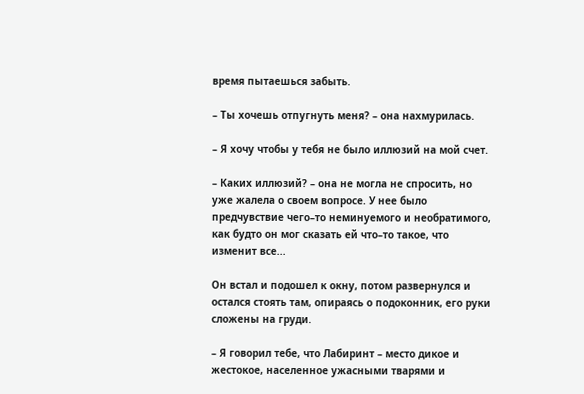время пытаешься забыть.

– Ты хочешь отпугнуть меня? – она нахмурилась.

– Я хочу чтобы у тебя не было иллюзий на мой счет.

– Каких иллюзий? – она не могла не спросить, но уже жалела о своем вопросе. У нее было предчувствие чего–то неминуемого и необратимого, как будто он мог сказать ей что–то такое, что изменит все...

Он встал и подошел к окну, потом развернулся и остался стоять там, опираясь о подоконник, его руки сложены на груди.

– Я говорил тебе, что Лабиринт – место дикое и жестокое, населенное ужасными тварями и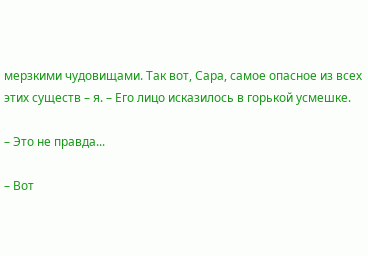мерзкими чудовищами. Так вот, Сара, самое опасное из всех этих существ – я. – Его лицо исказилось в горькой усмешке.

– Это не правда...

– Вот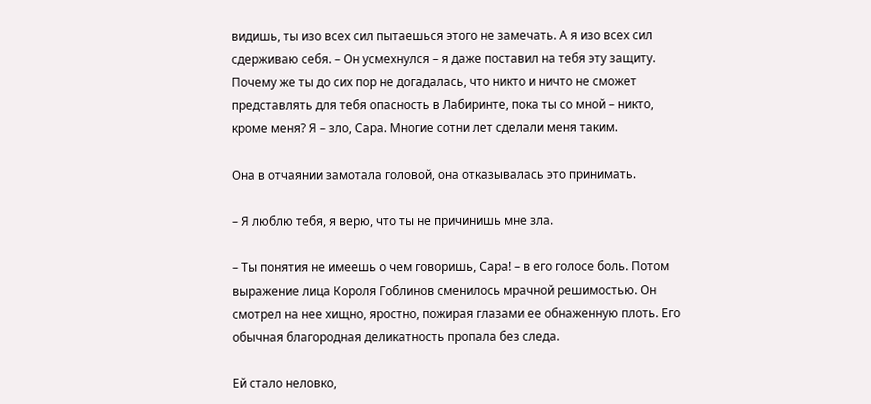видишь, ты изо всех сил пытаешься этого не замечать. А я изо всех сил сдерживаю себя. – Он усмехнулся – я даже поставил на тебя эту защиту. Почему же ты до сих пор не догадалась, что никто и ничто не сможет представлять для тебя опасность в Лабиринте, пока ты со мной – никто, кроме меня? Я – зло, Сара. Многие сотни лет сделали меня таким.

Она в отчаянии замотала головой, она отказывалась это принимать.

– Я люблю тебя, я верю, что ты не причинишь мне зла.

– Ты понятия не имеешь о чем говоришь, Сара! – в его голосе боль. Потом выражение лица Короля Гоблинов сменилось мрачной решимостью. Он смотрел на нее хищно, яростно, пожирая глазами ее обнаженную плоть. Его обычная благородная деликатность пропала без следа.

Ей стало неловко,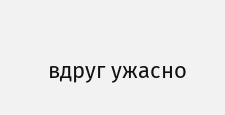вдруг ужасно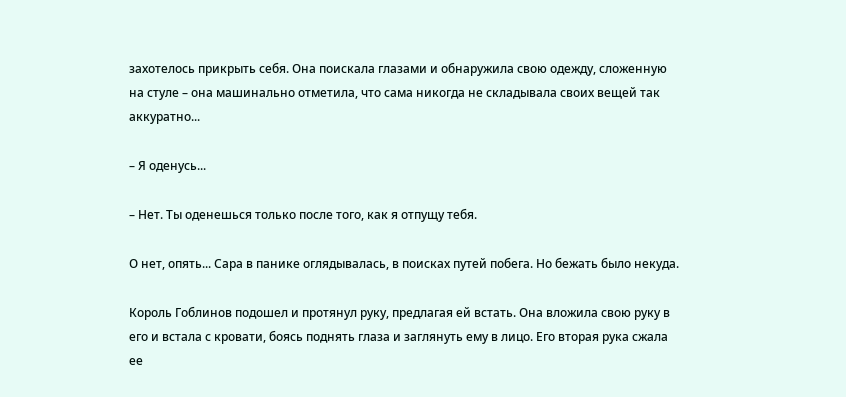захотелось прикрыть себя. Она поискала глазами и обнаружила свою одежду, сложенную на стуле – она машинально отметила, что сама никогда не складывала своих вещей так аккуратно...

– Я оденусь...

– Нет. Ты оденешься только после того, как я отпущу тебя.

О нет, опять... Сара в панике оглядывалась, в поисках путей побега. Но бежать было некуда.

Король Гоблинов подошел и протянул руку, предлагая ей встать. Она вложила свою руку в его и встала с кровати, боясь поднять глаза и заглянуть ему в лицо. Его вторая рука сжала ее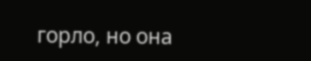горло, но она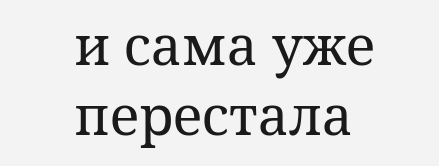и сама уже перестала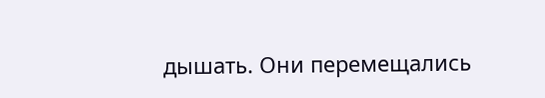дышать. Они перемещались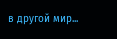в другой мир...